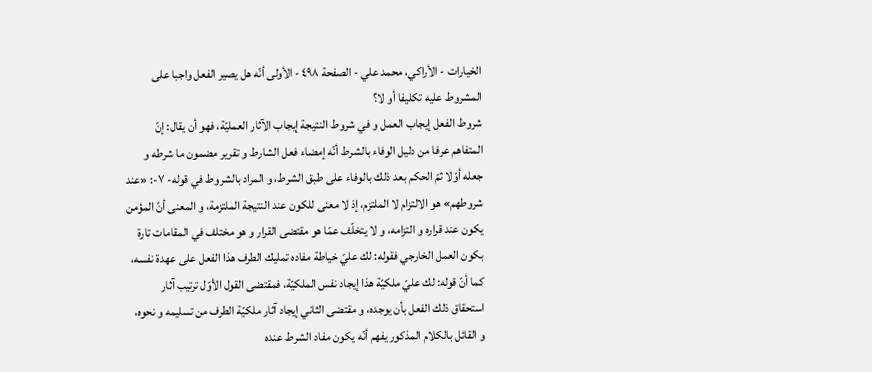الخيارات - الأراكي، محمد علي - الصفحة ٤٩٨ - الأولى أنّه هل يصير الفعل واجبا على المشروط عليه تكليفا أو لا؟
شروط الفعل إيجاب العمل و في شروط النتيجة إيجاب الآثار العمليّة، فهو أن يقال: إنّ المتفاهم عرفا من دليل الوفاء بالشرط أنّه إمضاء فعل الشارط و تقرير مضمون ما شرطه و جعله أوّلا ثمّ الحكم بعد ذلك بالوفاء على طبق الشرط، و المراد بالشروط في قوله- ٧-: «عند شروطهم» هو الالتزام لا الملتزم، إذ لا معنى للكون عند النتيجة الملتزمة، و المعنى أنّ المؤمن يكون عند قراره و التزامه، و لا يتخلّف عمّا هو مقتضى القرار و هو مختلف في المقامات تارة بكون العمل الخارجي فقوله: لك عليّ خياطة مفاده تمليك الطرف هذا الفعل على عهدة نفسه، كما أنّ قوله: لك عليّ ملكيّة هذا إيجاد نفس الملكيّة، فمقتضى القول الأوّل ترتيب آثار استحقاق ذلك الفعل بأن يوجده، و مقتضى الثاني إيجاد آثار ملكيّة الطرف من تسليمه و نحوه، و القائل بالكلام المذكور يفهم أنّه يكون مفاد الشرط عنده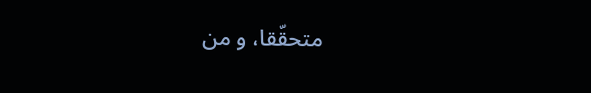متحقّقا، و من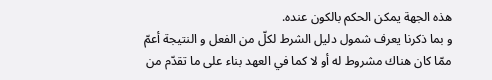هذه الجهة يمكن الحكم بالكون عنده.
و بما ذكرنا يعرف شمول دليل الشرط لكلّ من الفعل و النتيجة أعمّ ممّا كان هناك مشروط له أو لا كما في العهد بناء على ما تقدّم من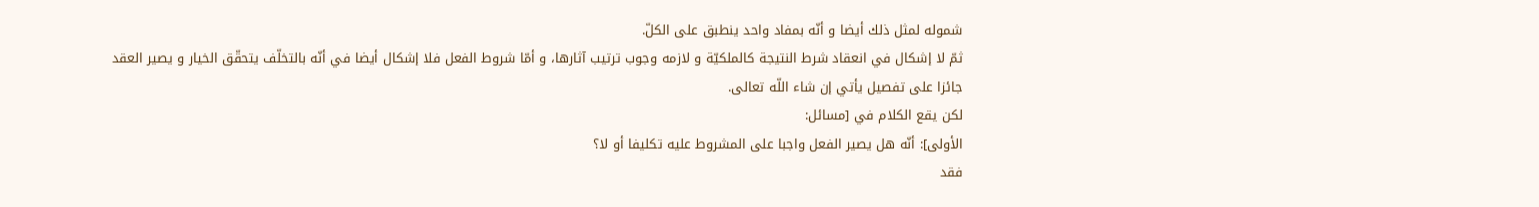شموله لمثل ذلك أيضا و أنّه بمفاد واحد ينطبق على الكلّ.
ثمّ لا إشكال في انعقاد شرط النتيجة كالملكيّة و لازمه وجوب ترتيب آثارها، و أمّا شروط الفعل فلا إشكال أيضا في أنّه بالتخلّف يتحقّق الخيار و يصير العقد جائزا على تفصيل يأتي إن شاء اللّه تعالى.
لكن يقع الكلام في [مسائل:
الأولى]: أنّه هل يصير الفعل واجبا على المشروط عليه تكليفا أو لا؟
فقد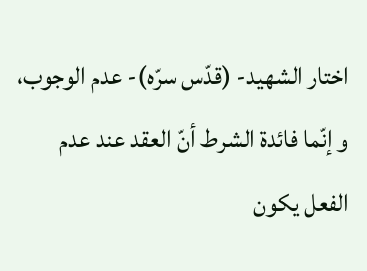اختار الشهيد- (قدّس سرّه)- عدم الوجوب، و إنّما فائدة الشرط أنّ العقد عند عدم الفعل يكون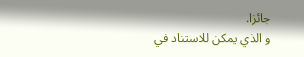جائزا.
و الذي يمكن للاستناد في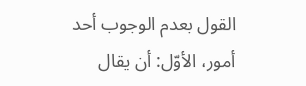القول بعدم الوجوب أحد أمور، الأوّل: أن يقال